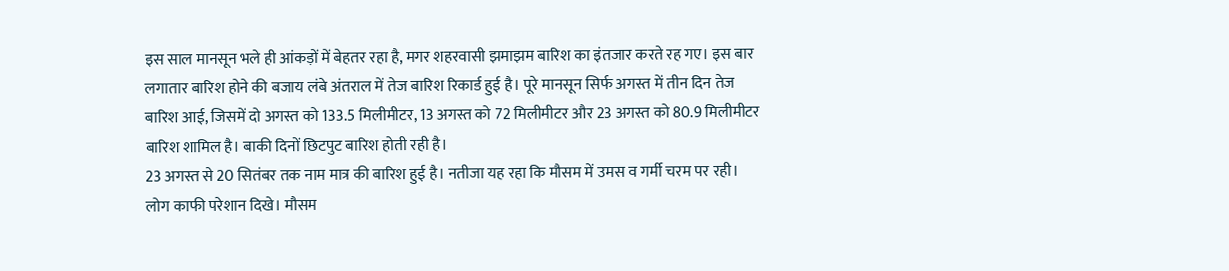इस साल मानसून भले ही आंकड़ों में बेहतर रहा है, मगर शहरवासी झमाझम बारिश का इंतजार करते रह गए। इस बार लगातार बारिश होने की बजाय लंबे अंतराल में तेज बारिश रिकार्ड हुई है। पूरे मानसून सिर्फ अगस्त में तीन दिन तेज बारिश आई, जिसमें दो अगस्त को 133.5 मिलीमीटर, 13 अगस्त को 72 मिलीमीटर और 23 अगस्त को 80.9 मिलीमीटर बारिश शामिल है। बाकी दिनों छिटपुट बारिश होती रही है।
23 अगस्त से 20 सितंबर तक नाम मात्र की बारिश हुई है। नतीजा यह रहा कि मौसम में उमस व गर्मी चरम पर रही। लोग काफी परेशान दिखे। मौसम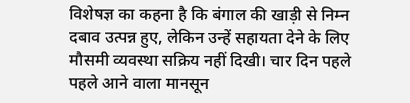विशेषज्ञ का कहना है कि बंगाल की खाड़ी से निम्न दबाव उत्पन्न हुए, लेकिन उन्हें सहायता देने के लिए मौसमी व्यवस्था सक्रिय नहीं दिखी। चार दिन पहले पहले आने वाला मानसून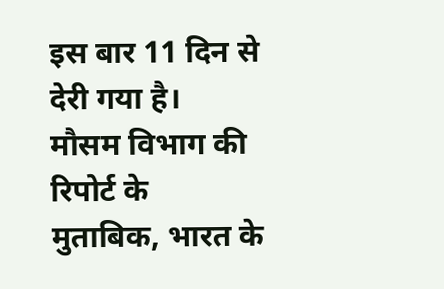इस बार 11 दिन से देरी गया है।
मौसम विभाग की रिपोर्ट के मुताबिक, भारत के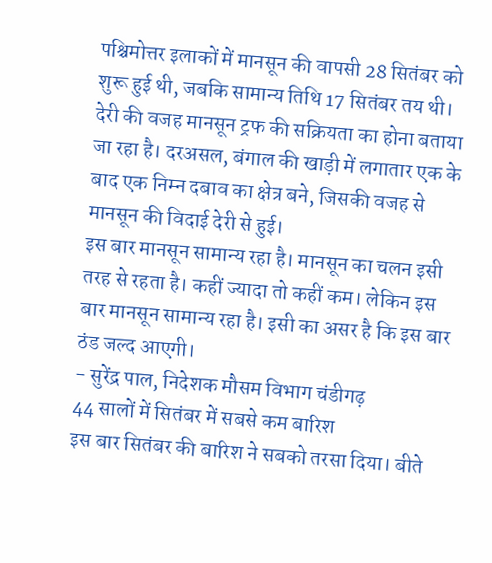पश्चिमोत्तर इलाकों में मानसून की वापसी 28 सितंबर को शुरू हुई थी, जबकि सामान्य तिथि 17 सितंबर तय थी। देरी की वजह मानसून ट्रफ की सक्रियता का होना बताया जा रहा है। दरअसल, बंगाल की खाड़ी में लगातार एक के बाद एक निम्न दबाव का क्षेत्र बने, जिसकी वजह से मानसून की विदाई देरी से हुई।
इस बार मानसून सामान्य रहा है। मानसून का चलन इसी तरह से रहता है। कहीं ज्यादा तो कहीं कम। लेकिन इस बार मानसून सामान्य रहा है। इसी का असर है कि इस बार ठंड जल्द आएगी।
- सुरेंद्र पाल, निदेशक मौसम विभाग चंडीगढ़
44 सालों में सितंबर में सबसे कम बारिश
इस बार सितंबर की बारिश ने सबको तरसा दिया। बीते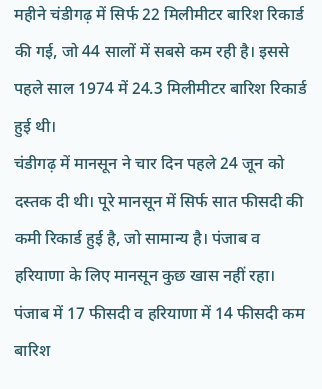महीने चंडीगढ़ में सिर्फ 22 मिलीमीटर बारिश रिकार्ड की गई, जो 44 सालों में सबसे कम रही है। इससे पहले साल 1974 में 24.3 मिलीमीटर बारिश रिकार्ड हुई थी।
चंडीगढ़ में मानसून ने चार दिन पहले 24 जून को दस्तक दी थी। पूरे मानसून में सिर्फ सात फीसदी की कमी रिकार्ड हुई है, जो सामान्य है। पंजाब व हरियाणा के लिए मानसून कुछ खास नहीं रहा। पंजाब में 17 फीसदी व हरियाणा में 14 फीसदी कम बारिश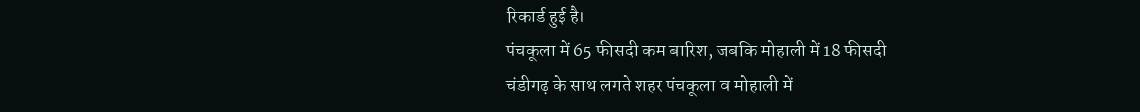रिकार्ड हुई है।
पंचकूला में 65 फीसदी कम बारिश, जबकि मोहाली में 18 फीसदी
चंडीगढ़ के साथ लगते शहर पंचकूला व मोहाली में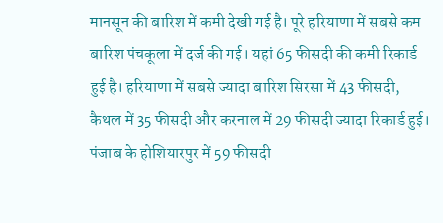मानसून की बारिश में कमी देखी गई है। पूरे हरियाणा में सबसे कम बारिश पंचकूला में दर्ज की गई। यहां 65 फीसदी की कमी रिकार्ड हुई है। हरियाणा में सबसे ज्यादा बारिश सिरसा में 43 फीसदी, कैथल में 35 फीसदी और करनाल में 29 फीसदी ज्यादा रिकार्ड हुई।
पंजाब के होशियारपुर में 59 फीसदी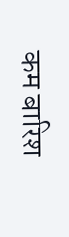कम बारिश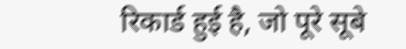रिकार्ड हुई है, जो पूरे सूबे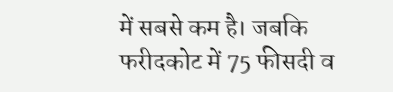में सबसे कम है। जबकि फरीदकोट में 75 फीसदी व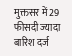मुक्तसर में 29 फीसदी ज्यादा बारिश दर्ज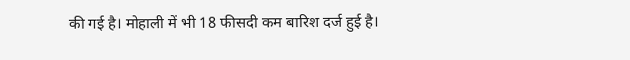की गई है। मोहाली में भी 18 फीसदी कम बारिश दर्ज हुई है।